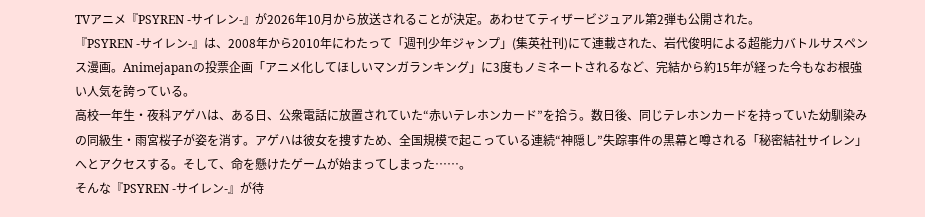TVアニメ『PSYREN -サイレン-』が2026年10月から放送されることが決定。あわせてティザービジュアル第2弾も公開された。
『PSYREN -サイレン-』は、2008年から2010年にわたって「週刊少年ジャンプ」(集英社刊)にて連載された、岩代俊明による超能力バトルサスペンス漫画。Animejapanの投票企画「アニメ化してほしいマンガランキング」に3度もノミネートされるなど、完結から約15年が経った今もなお根強い人気を誇っている。
高校一年生・夜科アゲハは、ある日、公衆電話に放置されていた“赤いテレホンカード”を拾う。数日後、同じテレホンカードを持っていた幼馴染みの同級生・雨宮桜子が姿を消す。アゲハは彼女を捜すため、全国規模で起こっている連続“神隠し”失踪事件の黒幕と噂される「秘密結社サイレン」へとアクセスする。そして、命を懸けたゲームが始まってしまった……。
そんな『PSYREN -サイレン-』が待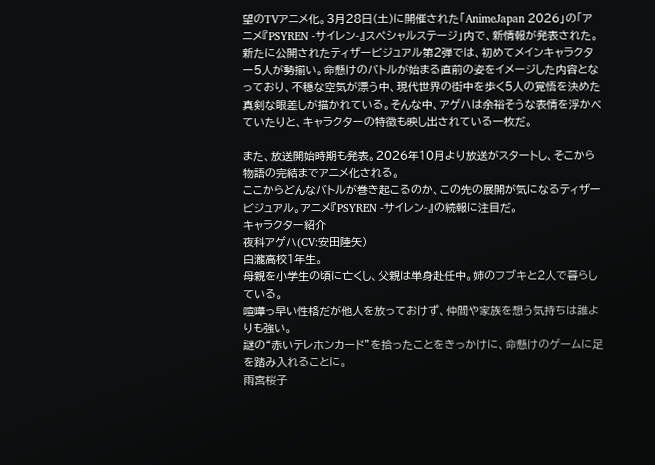望のTVアニメ化。3月28日(土)に開催された「AnimeJapan 2026」の「アニメ『PSYREN -サイレン-』スペシャルステージ」内で、新情報が発表された。
新たに公開されたティザービジュアル第2弾では、初めてメインキャラクター5人が勢揃い。命懸けのバトルが始まる直前の姿をイメージした内容となっており、不穏な空気が漂う中、現代世界の街中を歩く5人の覚悟を決めた真剣な眼差しが描かれている。そんな中、アゲハは余裕そうな表情を浮かべていたりと、キャラクターの特徴も映し出されている一枚だ。

また、放送開始時期も発表。2026年10月より放送がスタートし、そこから物語の完結までアニメ化される。
ここからどんなバトルが巻き起こるのか、この先の展開が気になるティザービジュアル。アニメ『PSYREN -サイレン-』の続報に注目だ。
キャラクター紹介
夜科アゲハ(CV:安田陸矢)
白瀧高校1年生。
母親を小学生の頃に亡くし、父親は単身赴任中。姉のフブキと2人で暮らしている。
喧嘩っ早い性格だが他人を放っておけず、仲間や家族を想う気持ちは誰よりも強い。
謎の“赤いテレホンカード”を拾ったことをきっかけに、命懸けのゲームに足を踏み入れることに。
雨宮桜子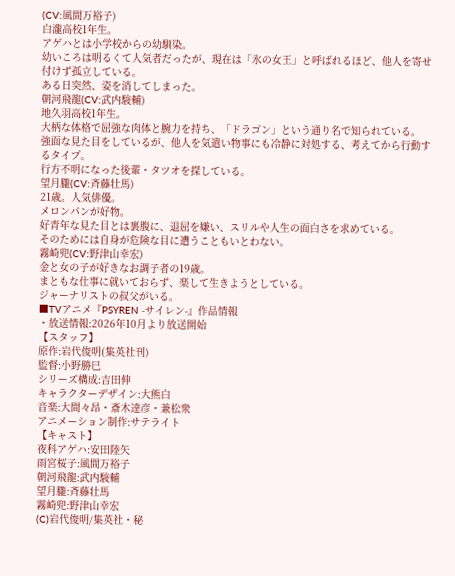(CV:風間万裕子)
白瀧高校1年生。
アゲハとは小学校からの幼馴染。
幼いころは明るくて人気者だったが、現在は「氷の女王」と呼ばれるほど、他人を寄せ付けず孤立している。
ある日突然、姿を消してしまった。
朝河飛龍(CV:武内駿輔)
地久羽高校1年生。
大柄な体格で屈強な肉体と腕力を持ち、「ドラゴン」という通り名で知られている。
強面な見た目をしているが、他人を気遣い物事にも冷静に対処する、考えてから行動するタイプ。
行方不明になった後輩・タツオを探している。
望月朧(CV:斉藤壮馬)
21歳。人気俳優。
メロンパンが好物。
好青年な見た目とは裏腹に、退屈を嫌い、スリルや人生の面白さを求めている。
そのためには自身が危険な目に遭うこともいとわない。
霧崎兜(CV:野津山幸宏)
金と女の子が好きなお調子者の19歳。
まともな仕事に就いておらず、楽して生きようとしている。
ジャーナリストの叔父がいる。
■TVアニメ『PSYREN -サイレン-』作品情報
・放送情報:2026年10月より放送開始
【スタッフ】
原作:岩代俊明(集英社刊)
監督:小野勝巳
シリーズ構成:吉田伸
キャラクターデザイン:大熊白
音楽:大間々昂・斎木達彦・兼松衆
アニメーション制作:サテライト
【キャスト】
夜科アゲハ:安田陸矢
雨宮桜子:風間万裕子
朝河飛龍:武内駿輔
望月朧:斉藤壮馬
霧崎兜:野津山幸宏
(C)岩代俊明/集英社・秘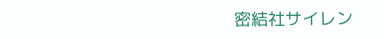密結社サイレン